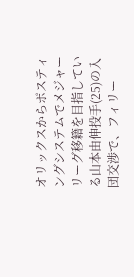オリックスからポスティングシステムでメジャーリーグ移籍を目指している山本由伸投手(25)の入団交渉で、フィリー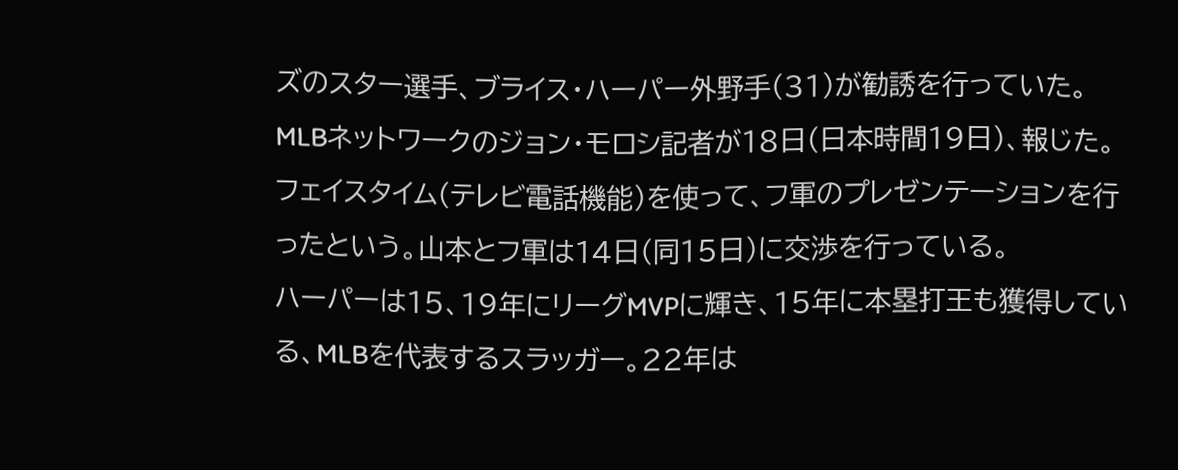ズのスター選手、ブライス・ハーパー外野手(31)が勧誘を行っていた。MLBネットワークのジョン・モロシ記者が18日(日本時間19日)、報じた。フェイスタイム(テレビ電話機能)を使って、フ軍のプレゼンテーションを行ったという。山本とフ軍は14日(同15日)に交渉を行っている。
ハーパーは15、19年にリーグMVPに輝き、15年に本塁打王も獲得している、MLBを代表するスラッガー。22年は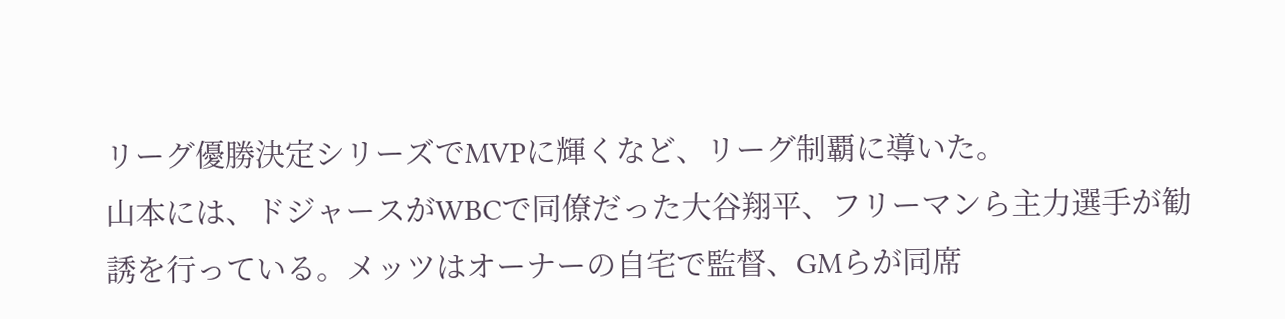リーグ優勝決定シリーズでMVPに輝くなど、リーグ制覇に導いた。
山本には、ドジャースがWBCで同僚だった大谷翔平、フリーマンら主力選手が勧誘を行っている。メッツはオーナーの自宅で監督、GMらが同席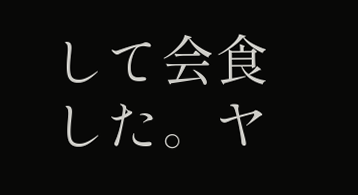して会食した。ヤ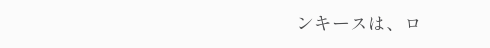ンキースは、ロ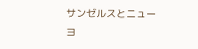サンゼルスとニューヨ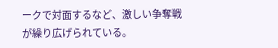ークで対面するなど、激しい争奪戦が繰り広げられている。